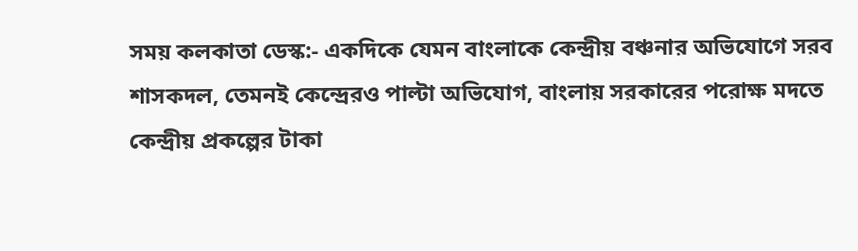সময় কলকাতা ডেস্ক:- একদিকে যেমন বাংলাকে কেন্দ্রীয় বঞ্চনার অভিযোগে সরব শাসকদল, তেমনই কেন্দ্রেরও পাল্টা অভিযোগ, বাংলায় সরকারের পরোক্ষ মদতে কেন্দ্রীয় প্রকল্পের টাকা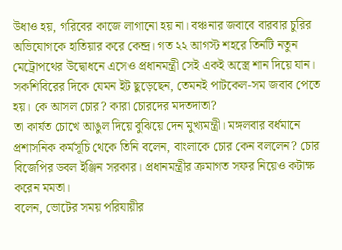উধাও হয়, গরিবের কাজে লাগানো হয় না। বঞ্চনার জবাবে বারবার চুরির অভিযোগকে হাতিয়ার করে কেন্দ্র। গত ২২ আগস্ট শহরে তিনটি নতুন মেট্রোপথের উদ্বোধনে এসেও প্রধানমন্ত্রী সেই একই অস্ত্রে শান দিয়ে যান।
সকশিবিরের দিকে যেমন ইট ছুড়েছেন, তেমনই পাটকেল-সম জবাব পেতে হয়। কে আসল চোর? কারা চোরদের মদতদাতা?
তা কার্যত চোখে আঙুল দিয়ে বুঝিয়ে দেন মুখ্যমন্ত্রী। মঙ্গলবার বর্ধমানে প্রশাসনিক কর্মসূচি থেকে তিনি বলেন, বাংলাকে চোর কেন বললেন? চোর বিজেপির ডবল ইঞ্জিন সরকার। প্রধানমন্ত্রীর ক্রমাগত সফর নিয়েও কটাক্ষ করেন মমতা।
বলেন, ভোটের সময় পরিযায়ীর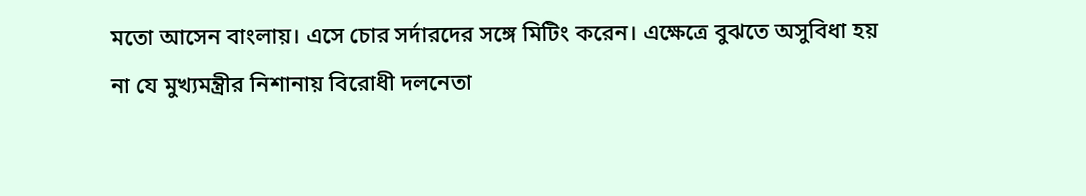মতো আসেন বাংলায়। এসে চোর সর্দারদের সঙ্গে মিটিং করেন। এক্ষেত্রে বুঝতে অসুবিধা হয় না যে মুখ্যমন্ত্রীর নিশানায় বিরোধী দলনেতা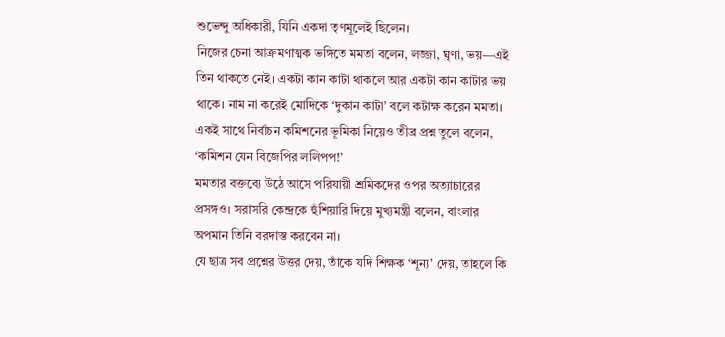শুভেন্দু অধিকারী, যিনি একদা তৃণমূলেই ছিলেন।
নিজের চেনা আক্রমণাত্মক ভঙ্গিতে মমতা বলেন, লজ্জা, ঘৃণা, ভয়—এই তিন থাকতে নেই। একটা কান কাটা থাকলে আর একটা কান কাটার ভয় থাকে। নাম না করেই মোদিকে ‘দুকান কাটা’ বলে কটাক্ষ করেন মমতা। একই সাথে নির্বাচন কমিশনের ভূমিকা নিয়েও তীব্র প্রশ্ন তুলে বলেন, ‘কমিশন যেন বিজেপির ললিপপ!’
মমতার বক্তব্যে উঠে আসে পরিযায়ী শ্রমিকদের ওপর অত্যাচারের প্রসঙ্গও। সরাসরি কেন্দ্রকে হুঁশিয়ারি দিয়ে মুখ্যমন্ত্রী বলেন, বাংলার অপমান তিনি বরদাস্ত করবেন না।
যে ছাত্র সব প্রশ্নের উত্তর দেয়, তাঁকে যদি শিক্ষক ‘শূন্য’ দেয়, তাহলে কি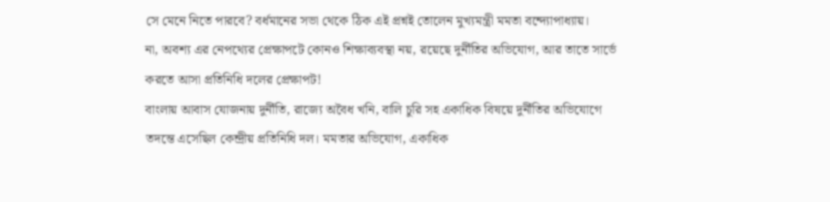সে মেনে নিতে পারবে? বর্ধমানের সভা থেকে ঠিক এই প্রশ্নই তোলেন মুখ্যমন্ত্রী মমতা বন্দ্যোপাধ্যায়।
না, অবশ্য এর নেপথ্যের প্রেক্ষাপটে কোনও শিক্ষাব্যবস্থা নয়, রয়েছে দুর্নীতির অভিযোগ, আর তাতে সার্ভে করতে আসা প্রতিনিধি দলের প্রেক্ষাপট!
বাংলায় আবাস যোজনায় দুর্নীতি, রাজ্যে অবৈধ খনি, বালি চুরি সহ একাধিক বিষয়ে দুর্নীতির অভিযোগে তদন্তে এসেছিল কেন্দ্রীয় প্রতিনিধি দল। মমতার অভিযোগ, একাধিক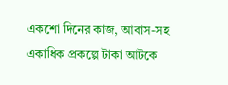একশো দিনের কাজ, আবাস-সহ একাধিক প্রকল্পে টাকা আটকে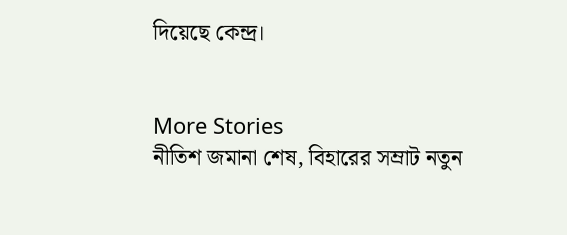দিয়েছে কেন্দ্র।


More Stories
নীতিশ জমানা শেষ, বিহারের সম্রাট নতুন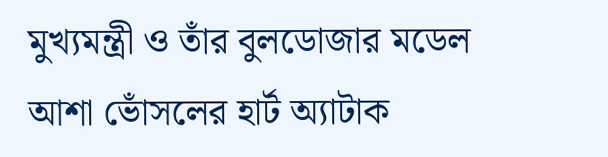মুখ্যমন্ত্রী ও তাঁর বুলডোজার মডেল
আশা ভোঁসলের হার্ট অ্যাটাক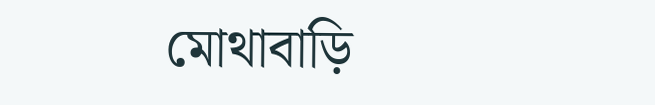মোথাবাড়ি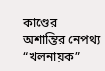কাণ্ডের অশান্তির নেপথ্য “খলনায়ক”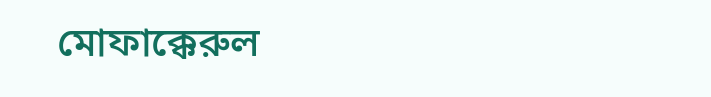মোফাক্কেরুল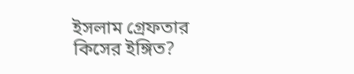ইসলাম গ্রেফতার কিসের ইঙ্গিত?